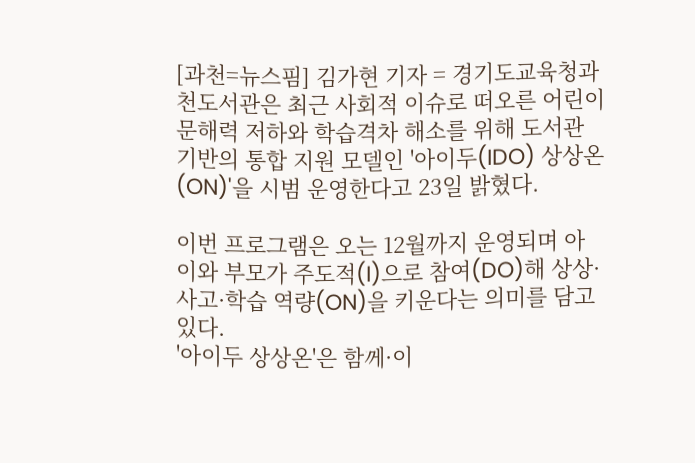[과천=뉴스핌] 김가현 기자 = 경기도교육청과천도서관은 최근 사회적 이슈로 떠오른 어린이 문해력 저하와 학습격차 해소를 위해 도서관 기반의 통합 지원 모델인 '아이두(IDO) 상상온(ON)'을 시범 운영한다고 23일 밝혔다.

이번 프로그램은 오는 12월까지 운영되며 아이와 부모가 주도적(I)으로 참여(DO)해 상상·사고·학습 역량(ON)을 키운다는 의미를 담고 있다.
'아이두 상상온'은 함께·이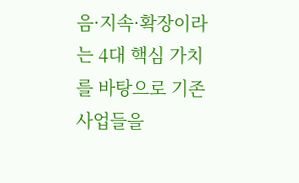음·지속·확장이라는 4대 핵심 가치를 바탕으로 기존 사업들을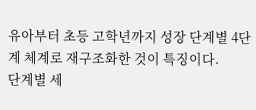유아부터 초등 고학년까지 성장 단계별 4단계 체계로 재구조화한 것이 특징이다.
단계별 세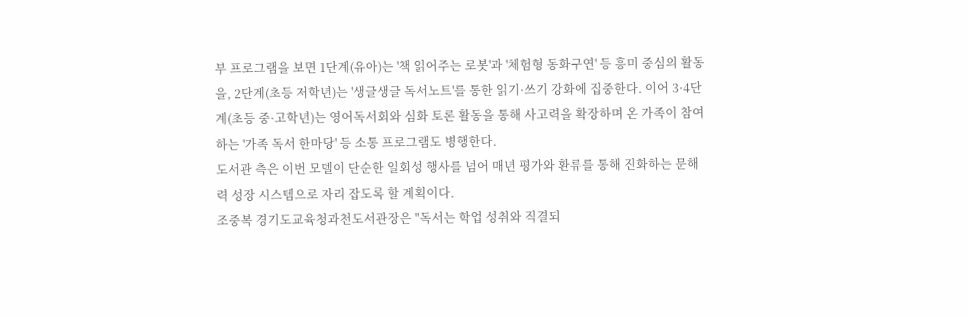부 프로그램을 보면 1단계(유아)는 '책 읽어주는 로봇'과 '체험형 동화구연' 등 흥미 중심의 활동을, 2단계(초등 저학년)는 '생글생글 독서노트'를 통한 읽기·쓰기 강화에 집중한다. 이어 3·4단계(초등 중·고학년)는 영어독서회와 심화 토론 활동을 통해 사고력을 확장하며 온 가족이 참여하는 '가족 독서 한마당' 등 소통 프로그램도 병행한다.
도서관 측은 이번 모델이 단순한 일회성 행사를 넘어 매년 평가와 환류를 통해 진화하는 문해력 성장 시스템으로 자리 잡도록 할 계획이다.
조중복 경기도교육청과천도서관장은 "독서는 학업 성취와 직결되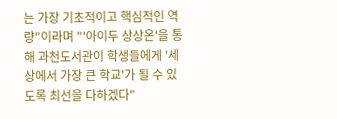는 가장 기초적이고 핵심적인 역량"이라며 "'아이두 상상온'을 통해 과천도서관이 학생들에게 '세상에서 가장 큰 학교'가 될 수 있도록 최선을 다하겠다"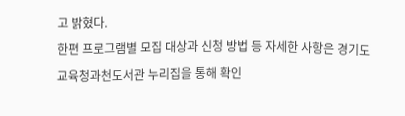고 밝혔다.
한편 프로그램별 모집 대상과 신청 방법 등 자세한 사항은 경기도교육청과천도서관 누리집을 통해 확인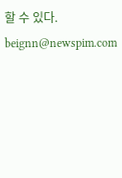할 수 있다.
beignn@newspim.com